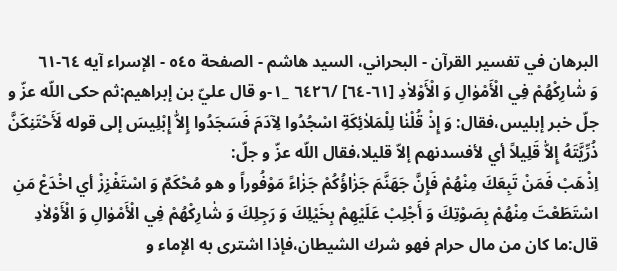البرهان في تفسير القرآن - البحراني، السيد هاشم - الصفحة ٥٤٥ - الإسراء آيه ٦٤-٦١
وَ شٰارِكْهُمْ فِي الْأَمْوٰالِ وَ الْأَوْلاٰدِ [٦١-٦٤] /٦٤٢٦ _١-و قال عليّ بن إبراهيم:ثم حكى اللّه عزّ و جلّ خبر إبليس،فقال: وَ إِذْ قُلْنٰا لِلْمَلاٰئِكَةِ اسْجُدُوا لِآدَمَ فَسَجَدُوا إِلاّٰ إِبْلِيسَ إلى قوله لَأَحْتَنِكَنَّ ذُرِّيَّتَهُ إِلاّٰ قَلِيلاً أي لأفسدنهم إلاّ قليلا،فقال اللّه عزّ و جلّ:
اِذْهَبْ فَمَنْ تَبِعَكَ مِنْهُمْ فَإِنَّ جَهَنَّمَ جَزٰاؤُكُمْ جَزٰاءً مَوْفُوراً و هو مُحْكَمٌ وَ اسْتَفْزِزْ أي اخْدَعْ مَنِ اسْتَطَعْتَ مِنْهُمْ بِصَوْتِكَ وَ أَجْلِبْ عَلَيْهِمْ بِخَيْلِكَ وَ رَجِلِكَ وَ شٰارِكْهُمْ فِي الْأَمْوٰالِ وَ الْأَوْلاٰدِ قال:ما كان من مال حرام فهو شرك الشيطان،فإذا اشترى به الإماء و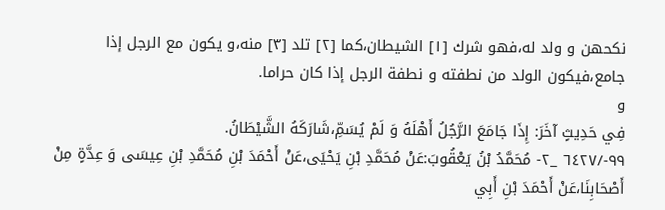نكحهن و ولد له،فهو شرك [١] الشيطان،كما [٢] تلد [٣] منه،و يكون مع الرجل إذا جامع،فيكون الولد من نطفته و نطفة الرجل إذا كان حراما.
و
فِي حَدِيثٍ آخَرَ: إِذَا جَامَعَ الرَّجُلُ أَهْلَهُ وَ لَمْ يُسَمِّ،شَارَكَهُ الشَّيْطَانُ.
٩٩-/٦٤٢٧ _٢- مُحَمَّدُ بْنُ يَعْقُوبَ:عَنْ مُحَمَّدِ بْنِ يَحْيَى،عَنْ أَحْمَدَ بْنِ مُحَمَّدِ بْنِ عِيسَى وَ عِدَّةٍ مِنْ أَصْحَابِنَا،عَنْ أَحْمَدَ بْنِ أَبِي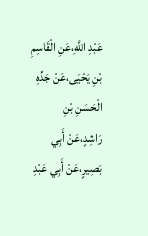عَبْدِ اللَّهِ،عَنِ الْقَاسِمِ بْنِ يَحْيَى،عَنْ جَدِّهِ الْحَسَنِ بْنِ رَاشِدٍ،عَنْ أَبِي بَصِيرٍ،عَنْ أَبِي عَبْدِ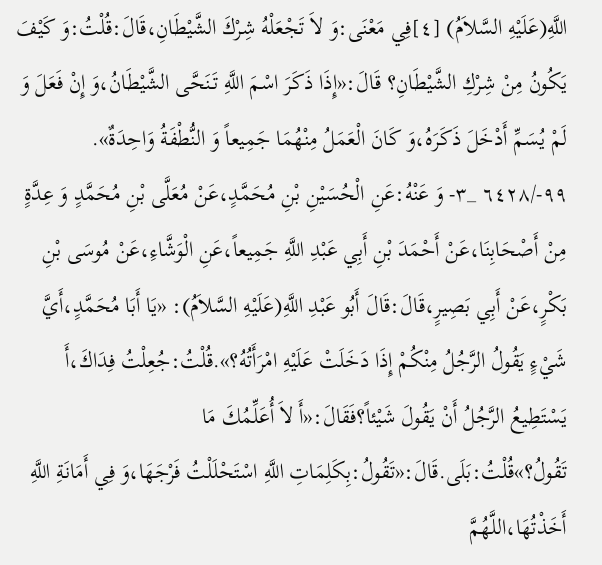اللَّهِ(عَلَيْهِ السَّلاَمُ) [٤]فِي مَعْنَى:وَ لاَ تَجْعَلْهُ شِرْكَ الشَّيْطَانِ،قَالَ:قُلْتُ:وَ كَيْفَ يَكُونُ مِنْ شِرْكِ الشَّيْطَانِ؟ قَالَ:«إِذَا ذَكَرَ اسْمَ اللَّهِ تَنَحَّى الشَّيْطَانُ،وَ إِنْ فَعَلَ وَ لَمْ يُسَمِّ أَدْخَلَ ذَكَرَهُ،وَ كَانَ الْعَمَلُ مِنْهُمَا جَمِيعاً وَ النُّطْفَةُ وَاحِدَةٌ».
٩٩-/٦٤٢٨ _٣- وَ عَنْهُ:عَنِ الْحُسَيْنِ بْنِ مُحَمَّدٍ،عَنْ مُعَلَّى بْنِ مُحَمَّدٍ وَ عِدَّةٍ مِنْ أَصْحَابِنَا،عَنْ أَحْمَدَ بْنِ أَبِي عَبْدِ اللَّهِ جَمِيعاً،عَنِ الْوَشَّاءِ،عَنْ مُوسَى بْنِ بَكْرٍ،عَنْ أَبِي بَصِيرٍ،قَالَ:قَالَ أَبُو عَبْدِ اللَّهِ(عَلَيْهِ السَّلاَمُ): «يَا أَبَا مُحَمَّدٍ،أَيَّ شَيْءٍ يَقُولُ الرَّجُلُ مِنْكُمْ إِذَا دَخَلَتْ عَلَيْهِ امْرَأَتُهُ؟».قُلْتُ:جُعِلْتُ فِدَاكَ،أَ يَسْتَطِيعُ الرَّجُلُ أَنْ يَقُولَ شَيْئاً؟فَقَالَ:«أَ لاَ أُعَلِّمُكَ مَا تَقُولُ؟»قُلْتُ:بَلَى.قَالَ:«تَقُولُ:بِكَلِمَاتِ اللَّهِ اسْتَحْلَلْتُ فَرْجَهَا،وَ فِي أَمَانَةِ اللَّهِ أَخَذْتُهَا،اللَّهُمَّ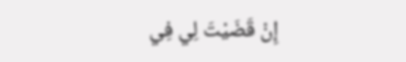إِنْ قَضَيْتَ لِي فِي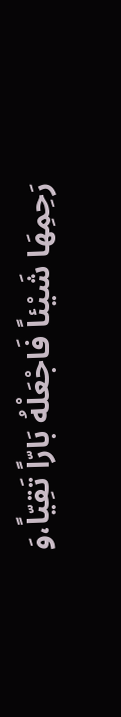رَحِمِهَا شَيْئاً فَاجْعَلْهُ بَارّاً تَقِيّاً،وَ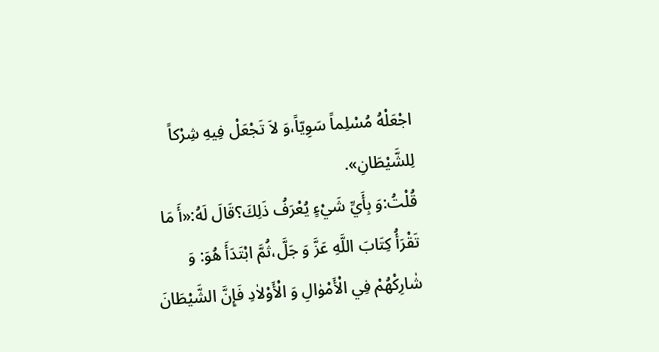اجْعَلْهُ مُسْلِماً سَوِيّاً،وَ لاَ تَجْعَلْ فِيهِ شِرْكاً لِلشَّيْطَانِ».
قُلْتُ:وَ بِأَيِّ شَيْءٍ يُعْرَفُ ذَلِكَ؟قَالَ لَهُ:«أَ مَا تَقْرَأُ كِتَابَ اللَّهِ عَزَّ وَ جَلَّ،ثُمَّ ابْتَدَأَ هُوَ: وَ شٰارِكْهُمْ فِي الْأَمْوٰالِ وَ الْأَوْلاٰدِ فَإِنَّ الشَّيْطَانَ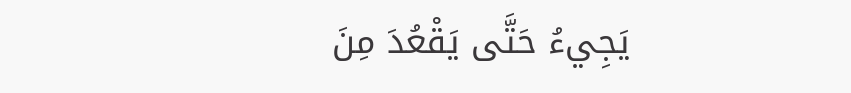يَجِيءُ حَتَّى يَقْعُدَ مِنَ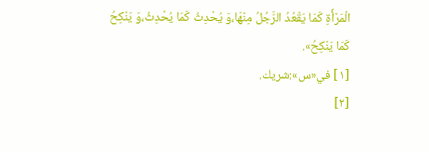الْمَرْأَةِ كَمَا يَقْعُدُ الرَّجُلُ مِنْهَا،وَ يُحْدِثُ كَمَا يُحْدِثُ،وَ يَنْكِحُ كَمَا يَنْكِحُ».
[١] في«س»:شريك.
[٢]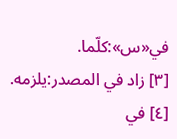في«س»:كلّما.
[٣] زاد في المصدر:يلزمه.
[٤] في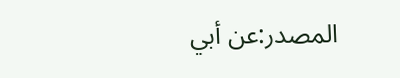المصدر:عن أبي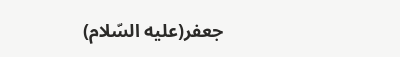جعفر(عليه السّلام)